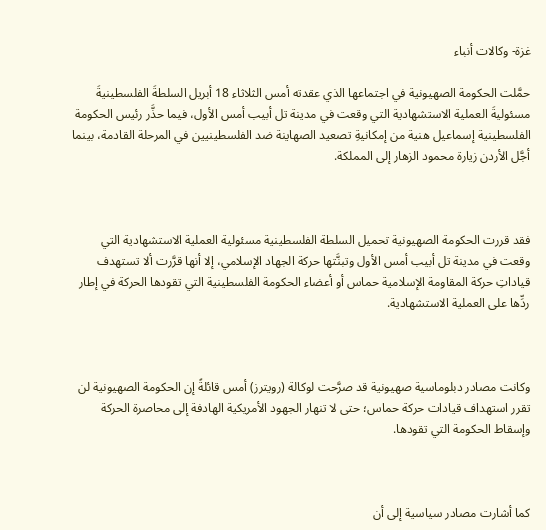غزة- وكالات أنباء

حمَّلت الحكومة الصهيونية في اجتماعها الذي عقدته أمس الثلاثاء 18 أبريل السلطةَ الفلسطينيةَ مسئوليةَ العملية الاستشهادية التي وقعت في مدينة تل أبيب أمس الأول، فيما حذَّر رئيس الحكومة الفلسطينية إسماعيل هنية من إمكانيةِ تصعيد الصهاينة ضد الفلسطينيين في المرحلة القادمة، بينما أجَّل الأردن زيارة محمود الزهار إلى المملكة.



فقد قررت الحكومة الصهيونية تحميل السلطة الفلسطينية مسئولية العملية الاستشهادية التي وقعت في مدينة تل أبيب أمس الأول وتبنَّتها حركة الجهاد الإسلامي، إلا أنها قرَّرت ألا تستهدف قياداتِ حركة المقاومة الإسلامية حماس أو أعضاء الحكومة الفلسطينية التي تقودها الحركة في إطار ردِّها على العملية الاستشهادية.



وكانت مصادر دبلوماسية صهيونية قد صرَّحت لوكالة (رويترز) أمس قائلةً إن الحكومة الصهيونية لن تقرر استهداف قيادات حركة حماس؛ حتى لا تنهار الجهود الأمريكية الهادفة إلى محاصرة الحركة وإسقاط الحكومة التي تقودها.



كما أشارت مصادر سياسية إلى أن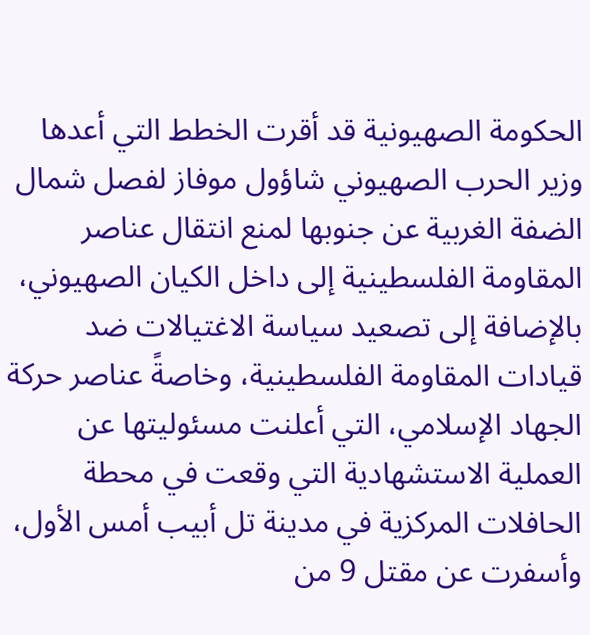الحكومة الصهيونية قد أقرت الخطط التي أعدها وزير الحرب الصهيوني شاؤول موفاز لفصل شمال الضفة الغربية عن جنوبها لمنع انتقال عناصر المقاومة الفلسطينية إلى داخل الكيان الصهيوني، بالإضافة إلى تصعيد سياسة الاغتيالات ضد قيادات المقاومة الفلسطينية، وخاصةً عناصر حركة الجهاد الإسلامي، التي أعلنت مسئوليتها عن العملية الاستشهادية التي وقعت في محطة الحافلات المركزية في مدينة تل أبيب أمس الأول، وأسفرت عن مقتل 9 من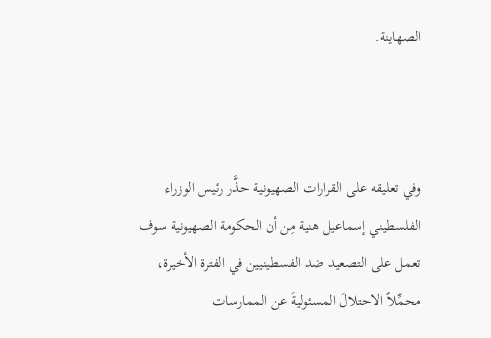الصهاينة.



وفي تعليقه على القرارات الصهيونية حذَّر رئيس الوزراء الفلسطيني إسماعيل هنية مِن أن الحكومة الصهيونية سوف تعمل على التصعيد ضد الفسطينيين في الفترة الأخيرة، محمِّلاً الاحتلالَ المسئوليةَ عن الممارسات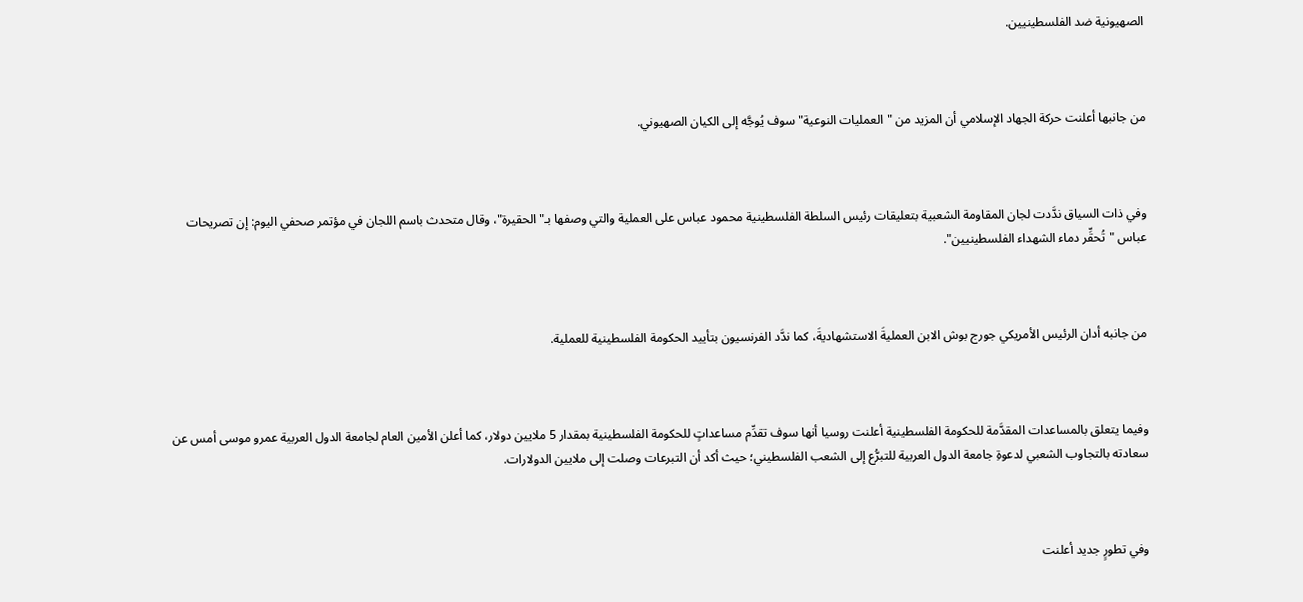الصهيونية ضد الفلسطينيين.



من جانبها أعلنت حركة الجهاد الإسلامي أن المزيد من "العمليات النوعية" سوف يُوجَّه إلى الكيان الصهيوني.



وفي ذات السياق ندَّدت لجان المقاومة الشعبية بتعليقات رئيس السلطة الفلسطينية محمود عباس على العملية والتي وصفها بـ"الحقيرة"، وقال متحدث باسم اللجان في مؤتمر صحفي اليوم: إن تصريحات عباس "تُحقِّر دماء الشهداء الفلسطينيين".



من جانبه أدان الرئيس الأمريكي جورج بوش الابن العمليةَ الاستشهاديةَ، كما ندَّد الفرنسيون بتأييد الحكومة الفلسطينية للعملية.



وفيما يتعلق بالمساعدات المقدَّمة للحكومة الفلسطينية أعلنت روسيا أنها سوف تقدِّم مساعداتٍ للحكومة الفلسطينية بمقدار 5 ملايين دولار، كما أعلن الأمين العام لجامعة الدول العربية عمرو موسى أمس عن سعادته بالتجاوب الشعبي لدعوةِ جامعة الدول العربية للتبرُّع إلى الشعب الفلسطيني؛ حيث أكد أن التبرعات وصلت إلى ملايين الدولارات.



وفي تطورٍ جديد أعلنت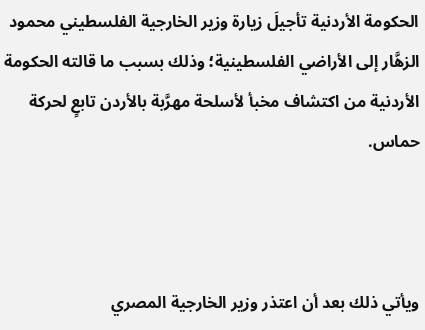الحكومة الأردنية تأجيلَ زيارة وزير الخارجية الفلسطيني محمود الزهَّار إلى الأراضي الفلسطينية؛ وذلك بسبب ما قالته الحكومة الأردنية من اكتشاف مخبأ لأسلحة مهرَّبة بالأردن تابعٍ لحركة حماس.



ويأتي ذلك بعد أن اعتذر وزير الخارجية المصري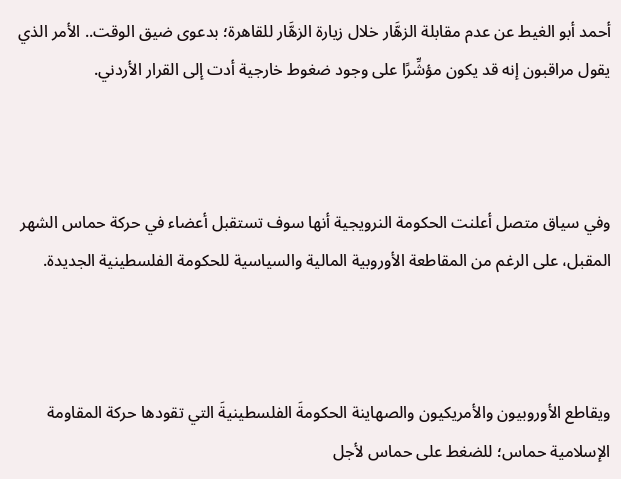أحمد أبو الغيط عن عدم مقابلة الزهَّار خلال زيارة الزهَّار للقاهرة؛ بدعوى ضيق الوقت.. الأمر الذي يقول مراقبون إنه قد يكون مؤشِّرًا على وجود ضغوط خارجية أدت إلى القرار الأردني.



وفي سياق متصل أعلنت الحكومة النرويجية أنها سوف تستقبل أعضاء في حركة حماس الشهر المقبل، على الرغم من المقاطعة الأوروبية المالية والسياسية للحكومة الفلسطينية الجديدة.



ويقاطع الأوروبيون والأمريكيون والصهاينة الحكومةَ الفلسطينيةَ التي تقودها حركة المقاومة الإسلامية حماس؛ للضغط على حماس لأجل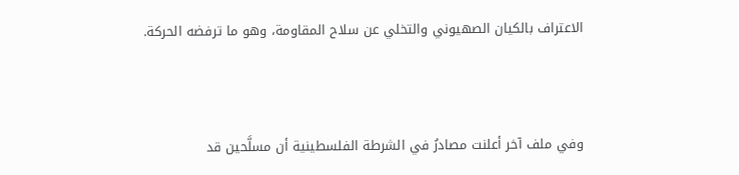الاعتراف بالكيان الصهيوني والتخلي عن سلاح المقاومة، وهو ما ترفضه الحركة.



وفي ملف آخر أعلنت مصادرُ في الشرطة الفلسطينية أن مسلَّحين قد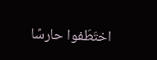اختَطَفوا حارسًا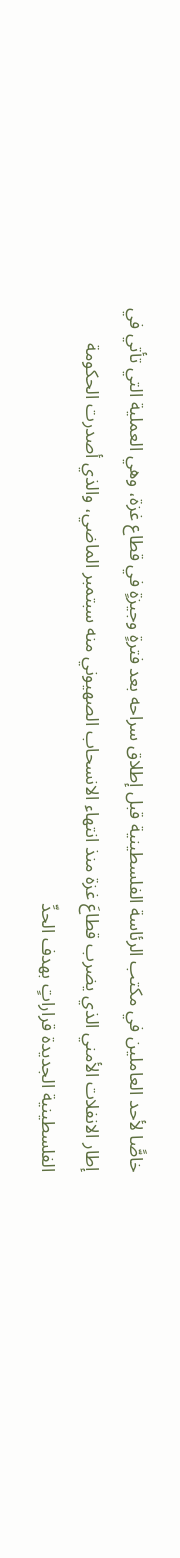خاصًّا لأحد العاملين في مكتب الرئاسة الفلسطينية قبل إطلاق سراحه بعد فترةٍ وجيزةٍ في قطاع غزة، وهي العملية التي تأتي في إطار الانفلات الأمني الذي يضرب قطاعَ غزة منذ انتهاء الانسحاب الصهيوني منه سبتمبر الماضي، والذي أصدرت الحكومة الفلسطينية الجديدة قراراتٍ بهدف الحدِّ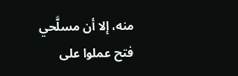منه، إلا أن مسلَّحي فتح عملوا على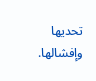تحديها وإفشالها.